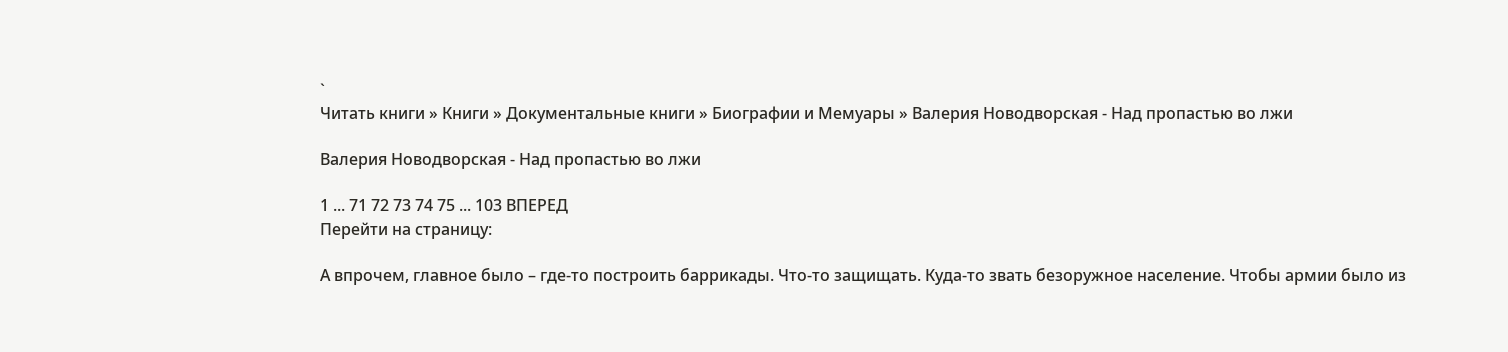`
Читать книги » Книги » Документальные книги » Биографии и Мемуары » Валерия Новодворская - Над пропастью во лжи

Валерия Новодворская - Над пропастью во лжи

1 ... 71 72 73 74 75 ... 103 ВПЕРЕД
Перейти на страницу:

А впрочем, главное было – где-то построить баррикады. Что-то защищать. Куда-то звать безоружное население. Чтобы армии было из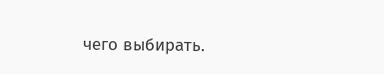чего выбирать.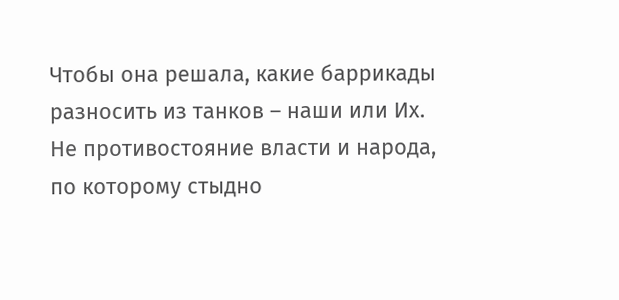Чтобы она решала, какие баррикады разносить из танков – наши или Их. Не противостояние власти и народа, по которому стыдно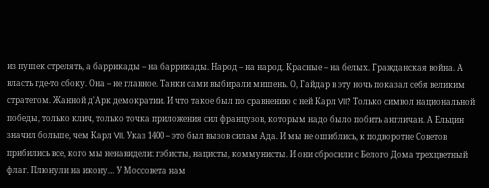из пушек стрелять, а баррикады – на баррикады. Народ – на народ. Красные – на белых. Гражданская война. А власть где-то сбоку. Она – не главное. Танки сами выбирали мишень. О, Гайдар в эту ночь показал себя великим стратегом. Жанной д'Арк демократии. И что такое был по сравнению с ней Карл VII? Только символ национальной победы, только клич, только точка приложения сил французов, которым надо было побить англичан. А Ельцин значил больше, чем Карл VII. Указ 1400 – это был вызов силам Ада. И мы не ошиблись, к подворотне Советов прибились все, кого мы ненавидели: гэбисты, нацисты, коммунисты. И они сбросили с Белого Дома трехцветный флаг. Плюнули на икону… У Моссовета нам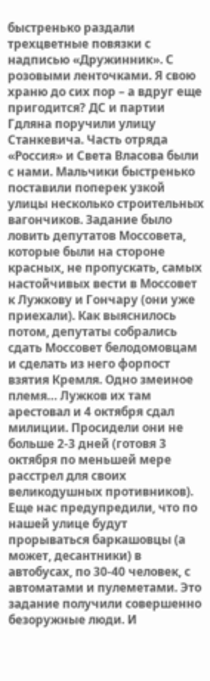быстренько раздали трехцветные повязки с надписью «Дружинник». С розовыми ленточками. Я свою храню до сих пор – а вдруг еще пригодится? ДС и партии Гдляна поручили улицу Станкевича. Часть отряда «Россия» и Света Власова были с нами. Мальчики быстренько поставили поперек узкой улицы несколько строительных вагончиков. Задание было ловить депутатов Моссовета, которые были на стороне красных, не пропускать, самых настойчивых вести в Моссовет к Лужкову и Гончару (они уже приехали). Как выяснилось потом, депутаты собрались сдать Моссовет белодомовцам и сделать из него форпост взятия Кремля. Одно змеиное племя… Лужков их там арестовал и 4 октября сдал милиции. Просидели они не больше 2-3 дней (готовя 3 октября по меньшей мере расстрел для своих великодушных противников). Еще нас предупредили, что по нашей улице будут прорываться баркашовцы (а может, десантники) в автобусах, по 30-40 человек, с автоматами и пулеметами. Это задание получили совершенно безоружные люди. И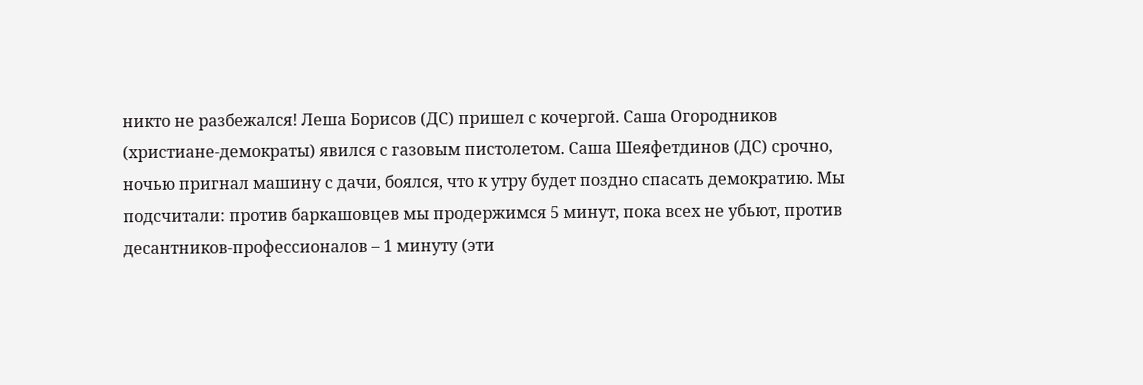никто не разбежался! Леша Борисов (ДС) пришел с кочергой. Саша Огородников (христиане-демократы) явился с газовым пистолетом. Саша Шеяфетдинов (ДС) срочно, ночью пригнал машину с дачи, боялся, что к утру будет поздно спасать демократию. Мы подсчитали: против баркашовцев мы продержимся 5 минут, пока всех не убьют, против десантников-профессионалов – 1 минуту (эти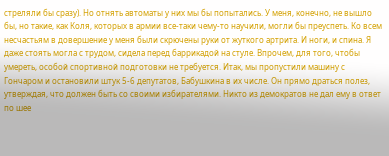стреляли бы сразу). Но отнять автоматы у них мы бы попытались. У меня, конечно, не вышло бы, но такие, как Коля, которых в армии все-таки чему-то научили, могли бы преуспеть. Ко всем несчастьям в довершение у меня были скрючены руки от жуткого артрита. И ноги, и спина. Я даже стоять могла с трудом, сидела перед баррикадой на стуле. Впрочем, для того, чтобы умереть, особой спортивной подготовки не требуется. Итак, мы пропустили машину с Гончаром и остановили штук 5-6 депутатов, Бабушкина в их числе. Он прямо драться полез, утверждая, что должен быть со своими избирателями. Никто из демократов не дал ему в ответ по шее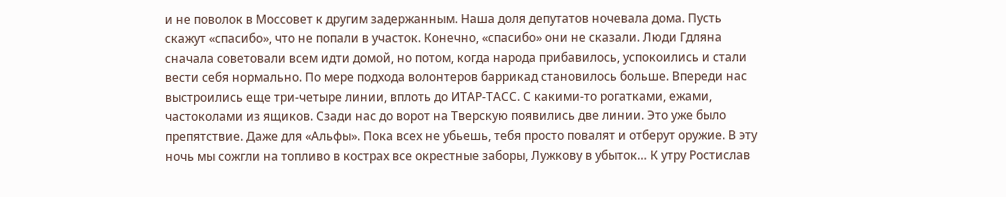и не поволок в Моссовет к другим задержанным. Наша доля депутатов ночевала дома. Пусть скажут «спасибо», что не попали в участок. Конечно, «спасибо» они не сказали. Люди Гдляна сначала советовали всем идти домой, но потом, когда народа прибавилось, успокоились и стали вести себя нормально. По мере подхода волонтеров баррикад становилось больше. Впереди нас выстроились еще три-четыре линии, вплоть до ИТАР-ТАСС. С какими-то рогатками, ежами, частоколами из ящиков. Сзади нас до ворот на Тверскую появились две линии. Это уже было препятствие. Даже для «Альфы». Пока всех не убьешь, тебя просто повалят и отберут оружие. В эту ночь мы сожгли на топливо в кострах все окрестные заборы, Лужкову в убыток… К утру Ростислав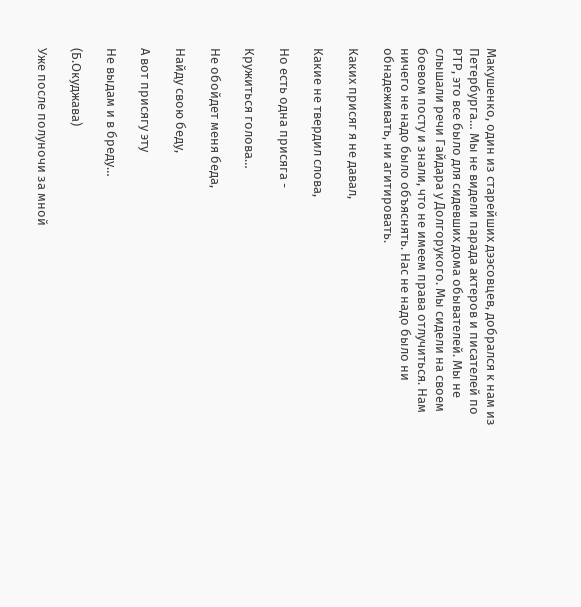Макушенко, один из старейших дээсовцев, добрался к нам из Петербурга… Мы не видели парада актеров и писателей по РТР, это все было для сидевших дома обывателей. Мы не слышали речи Гайдара у Долгорукого. Мы сидели на своем боевом посту и знали, что не имеем права отлучиться. Нам ничего не надо было объяснять. Нас не надо было ни обнадеживать, ни агитировать.

Каких присяг я не давал,

Какие не твердил слова,

Но есть одна присяга -

Кружиться голова…

Не обойдет меня беда,

Найду свою беду,

А вот присягу эту

Не выдам и в бреду…

(Б.Окуджава)

Уже после полуночи за мной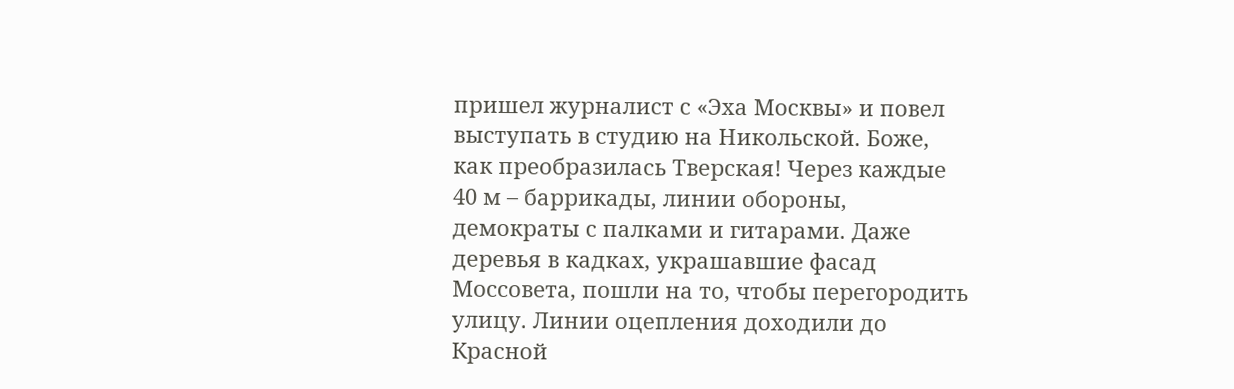пришел журналист с «Эха Москвы» и повел выступать в студию на Никольской. Боже, как преобразилась Тверская! Через каждые 40 м – баррикады, линии обороны, демократы с палками и гитарами. Даже деревья в кадках, украшавшие фасад Моссовета, пошли на то, чтобы перегородить улицу. Линии оцепления доходили до Красной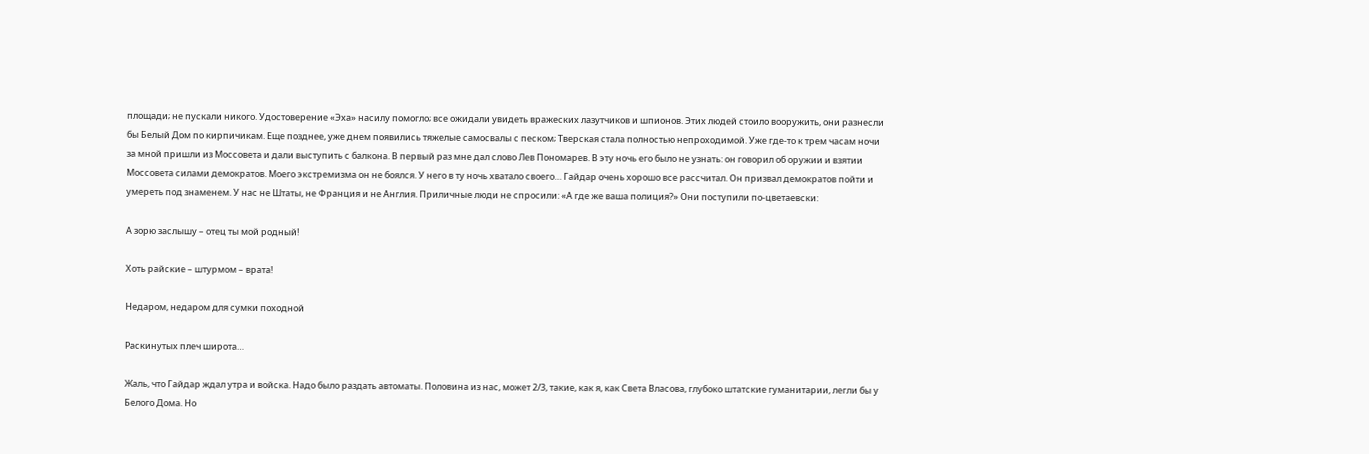площади; не пускали никого. Удостоверение «Эха» насилу помогло; все ожидали увидеть вражеских лазутчиков и шпионов. Этих людей стоило вооружить, они разнесли бы Белый Дом по кирпичикам. Еще позднее, уже днем появились тяжелые самосвалы с песком; Тверская стала полностью непроходимой. Уже где-то к трем часам ночи за мной пришли из Моссовета и дали выступить с балкона. В первый раз мне дал слово Лев Пономарев. В эту ночь его было не узнать: он говорил об оружии и взятии Моссовета силами демократов. Моего экстремизма он не боялся. У него в ту ночь хватало своего… Гайдар очень хорошо все рассчитал. Он призвал демократов пойти и умереть под знаменем. У нас не Штаты, не Франция и не Англия. Приличные люди не спросили: «А где же ваша полиция?» Они поступили по-цветаевски:

А зорю заслышу – отец ты мой родный!

Хоть райские – штурмом – врата!

Недаром, недаром для сумки походной

Раскинутых плеч широта…

Жаль, что Гайдар ждал утра и войска. Надо было раздать автоматы. Половина из нас, может 2/3, такие, как я, как Света Власова, глубоко штатские гуманитарии, легли бы у Белого Дома. Но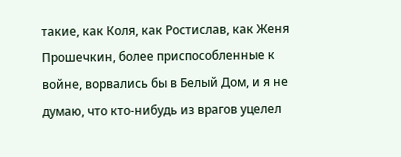такие, как Коля, как Ростислав, как Женя Прошечкин, более приспособленные к войне, ворвались бы в Белый Дом, и я не думаю, что кто-нибудь из врагов уцелел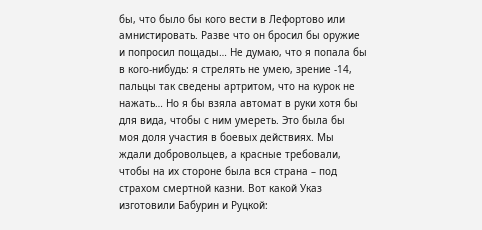бы, что было бы кого вести в Лефортово или амнистировать. Разве что он бросил бы оружие и попросил пощады… Не думаю, что я попала бы в кого-нибудь: я стрелять не умею, зрение -14, пальцы так сведены артритом, что на курок не нажать… Но я бы взяла автомат в руки хотя бы для вида, чтобы с ним умереть. Это была бы моя доля участия в боевых действиях. Мы ждали добровольцев, а красные требовали, чтобы на их стороне была вся страна – под страхом смертной казни. Вот какой Указ изготовили Бабурин и Руцкой: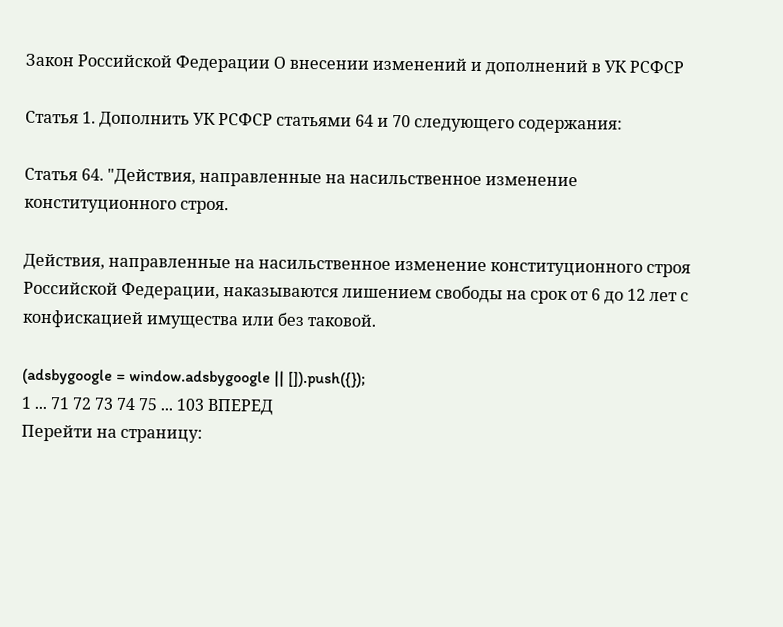Закон Российской Федерации О внесении изменений и дополнений в УК РСФСР

Статья 1. Дополнить УК РСФСР статьями 64 и 70 следующего содержания:

Статья 64. "Действия, направленные на насильственное изменение конституционного строя.

Действия, направленные на насильственное изменение конституционного строя Российской Федерации, наказываются лишением свободы на срок от 6 до 12 лет с конфискацией имущества или без таковой.

(adsbygoogle = window.adsbygoogle || []).push({});
1 ... 71 72 73 74 75 ... 103 ВПЕРЕД
Перейти на страницу: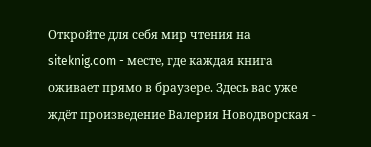Откройте для себя мир чтения на siteknig.com - месте, где каждая книга оживает прямо в браузере. Здесь вас уже ждёт произведение Валерия Новодворская -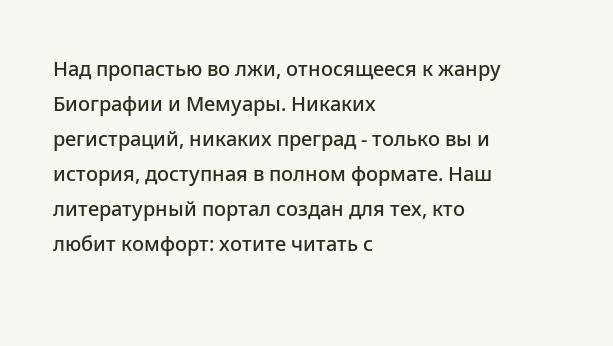Над пропастью во лжи, относящееся к жанру Биографии и Мемуары. Никаких регистраций, никаких преград - только вы и история, доступная в полном формате. Наш литературный портал создан для тех, кто любит комфорт: хотите читать с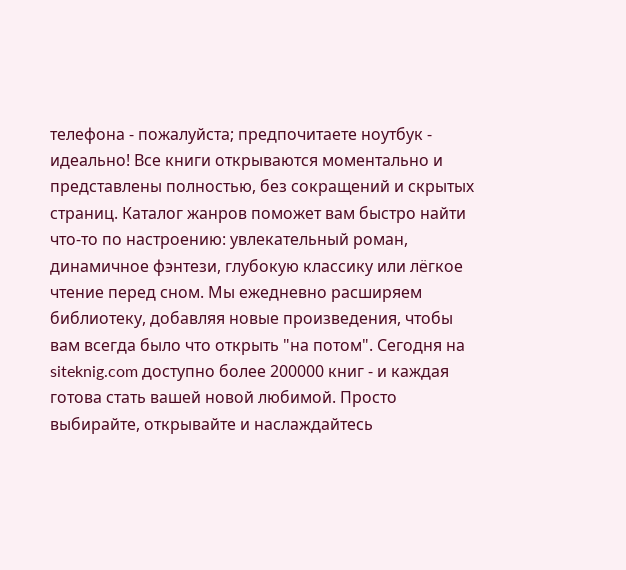телефона - пожалуйста; предпочитаете ноутбук - идеально! Все книги открываются моментально и представлены полностью, без сокращений и скрытых страниц. Каталог жанров поможет вам быстро найти что-то по настроению: увлекательный роман, динамичное фэнтези, глубокую классику или лёгкое чтение перед сном. Мы ежедневно расширяем библиотеку, добавляя новые произведения, чтобы вам всегда было что открыть "на потом". Сегодня на siteknig.com доступно более 200000 книг - и каждая готова стать вашей новой любимой. Просто выбирайте, открывайте и наслаждайтесь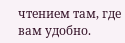чтением там, где вам удобно.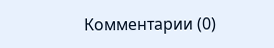Комментарии (0)